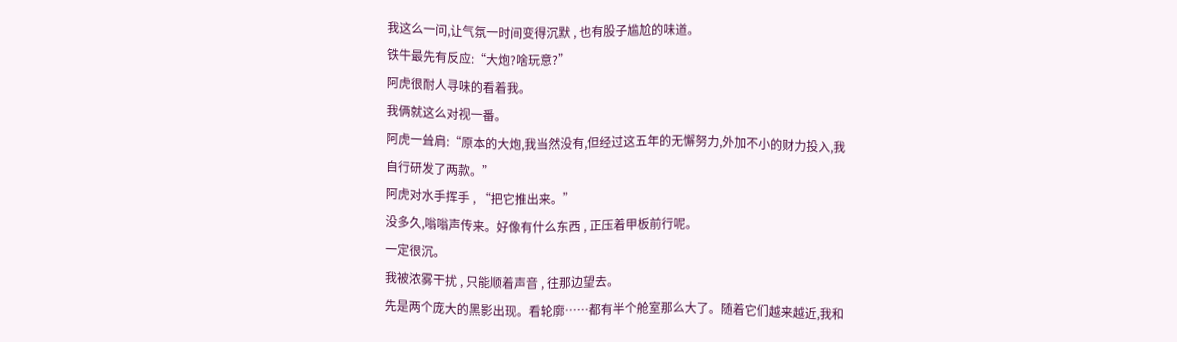我这么一问,让气氛一时间变得沉默 , 也有股子尴尬的味道。
铁牛最先有反应:“大炮?啥玩意?”
阿虎很耐人寻味的看着我。
我俩就这么对视一番。
阿虎一耸肩:“原本的大炮,我当然没有,但经过这五年的无懈努力,外加不小的财力投入,我自行研发了两款。”
阿虎对水手挥手 , “把它推出来。”
没多久,嗡嗡声传来。好像有什么东西 , 正压着甲板前行呢。
一定很沉。
我被浓雾干扰 , 只能顺着声音 , 往那边望去。
先是两个庞大的黑影出现。看轮廓……都有半个舱室那么大了。随着它们越来越近,我和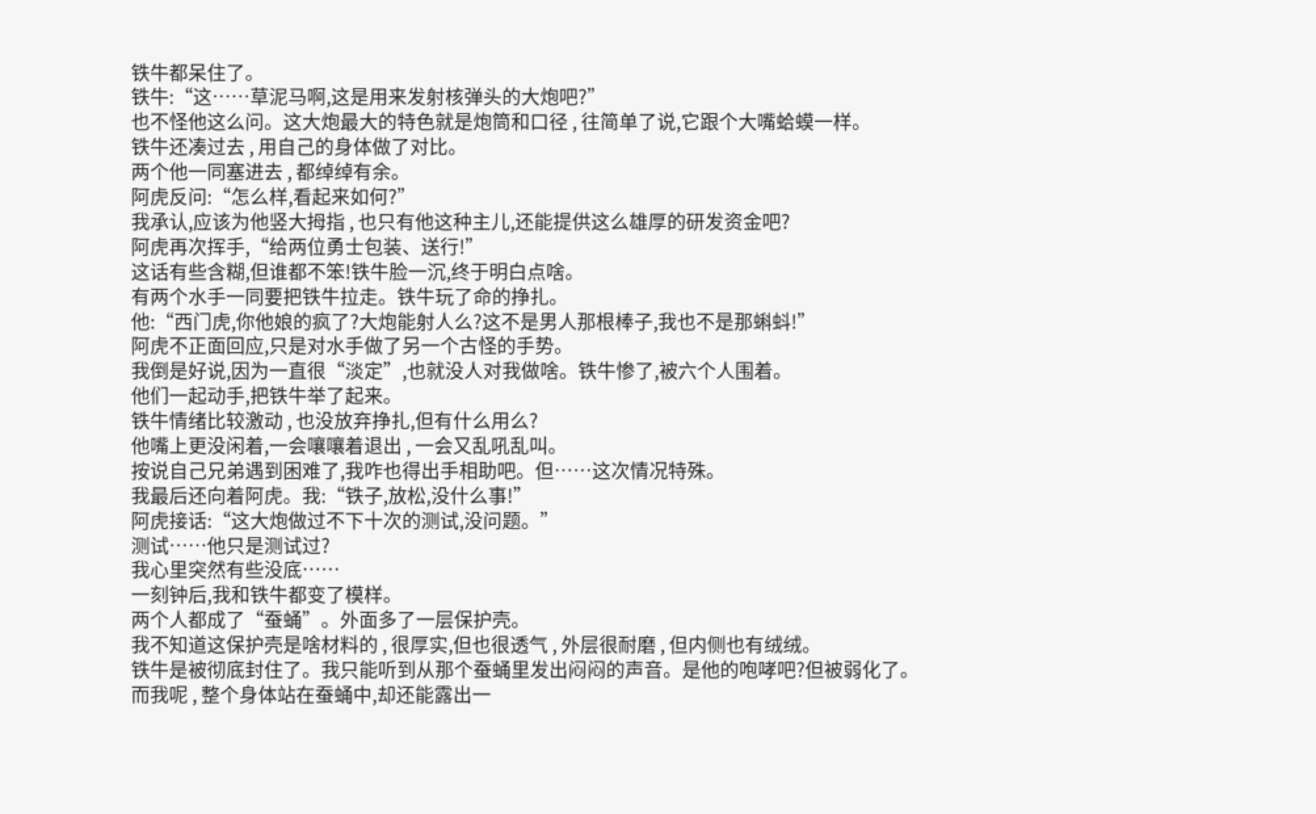铁牛都呆住了。
铁牛:“这……草泥马啊,这是用来发射核弹头的大炮吧?”
也不怪他这么问。这大炮最大的特色就是炮筒和口径 , 往简单了说,它跟个大嘴蛤蟆一样。
铁牛还凑过去 , 用自己的身体做了对比。
两个他一同塞进去 , 都绰绰有余。
阿虎反问:“怎么样,看起来如何?”
我承认,应该为他竖大拇指 , 也只有他这种主儿,还能提供这么雄厚的研发资金吧?
阿虎再次挥手,“给两位勇士包装、送行!”
这话有些含糊,但谁都不笨!铁牛脸一沉,终于明白点啥。
有两个水手一同要把铁牛拉走。铁牛玩了命的挣扎。
他:“西门虎,你他娘的疯了?大炮能射人么?这不是男人那根棒子,我也不是那蝌蚪!”
阿虎不正面回应,只是对水手做了另一个古怪的手势。
我倒是好说,因为一直很“淡定”,也就没人对我做啥。铁牛惨了,被六个人围着。
他们一起动手,把铁牛举了起来。
铁牛情绪比较激动 , 也没放弃挣扎,但有什么用么?
他嘴上更没闲着,一会嚷嚷着退出 , 一会又乱吼乱叫。
按说自己兄弟遇到困难了,我咋也得出手相助吧。但……这次情况特殊。
我最后还向着阿虎。我:“铁子,放松,没什么事!”
阿虎接话:“这大炮做过不下十次的测试,没问题。”
测试……他只是测试过?
我心里突然有些没底……
一刻钟后,我和铁牛都变了模样。
两个人都成了“蚕蛹”。外面多了一层保护壳。
我不知道这保护壳是啥材料的 , 很厚实,但也很透气 , 外层很耐磨 , 但内侧也有绒绒。
铁牛是被彻底封住了。我只能听到从那个蚕蛹里发出闷闷的声音。是他的咆哮吧?但被弱化了。
而我呢 , 整个身体站在蚕蛹中,却还能露出一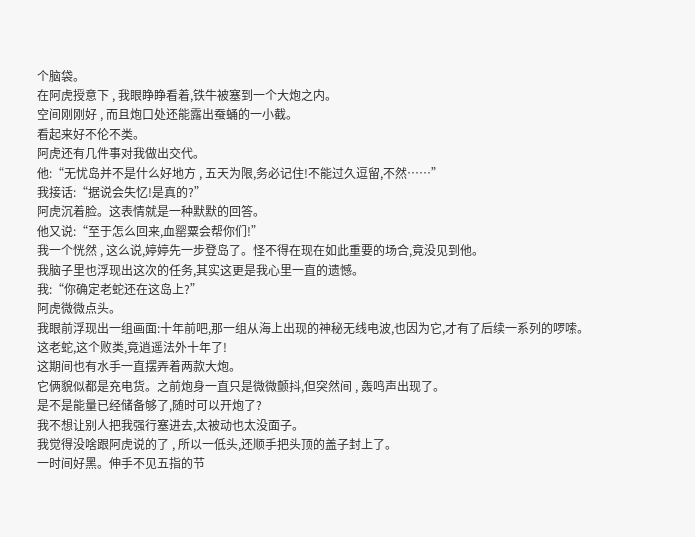个脑袋。
在阿虎授意下 , 我眼睁睁看着,铁牛被塞到一个大炮之内。
空间刚刚好 , 而且炮口处还能露出蚕蛹的一小截。
看起来好不伦不类。
阿虎还有几件事对我做出交代。
他:“无忧岛并不是什么好地方 , 五天为限,务必记住!不能过久逗留,不然……”
我接话:“据说会失忆!是真的?”
阿虎沉着脸。这表情就是一种默默的回答。
他又说:“至于怎么回来,血罂粟会帮你们!”
我一个恍然 , 这么说,婷婷先一步登岛了。怪不得在现在如此重要的场合,竟没见到他。
我脑子里也浮现出这次的任务,其实这更是我心里一直的遗憾。
我:“你确定老蛇还在这岛上?”
阿虎微微点头。
我眼前浮现出一组画面:十年前吧,那一组从海上出现的神秘无线电波,也因为它,才有了后续一系列的啰嗦。
这老蛇,这个败类,竟逍遥法外十年了!
这期间也有水手一直摆弄着两款大炮。
它俩貌似都是充电货。之前炮身一直只是微微颤抖,但突然间 , 轰鸣声出现了。
是不是能量已经储备够了,随时可以开炮了?
我不想让别人把我强行塞进去,太被动也太没面子。
我觉得没啥跟阿虎说的了 , 所以一低头,还顺手把头顶的盖子封上了。
一时间好黑。伸手不见五指的节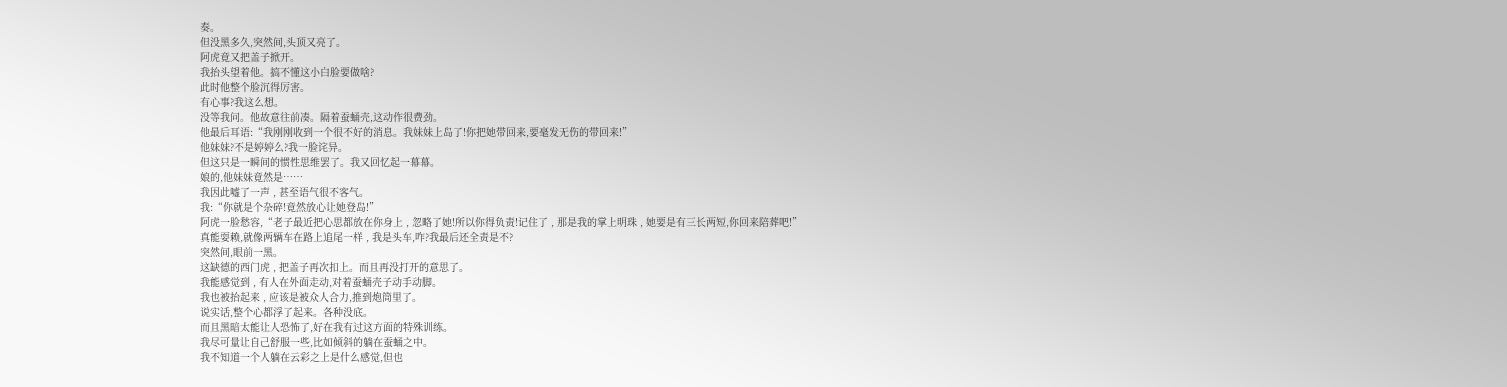奏。
但没黑多久,突然间,头顶又亮了。
阿虎竟又把盖子掀开。
我抬头望着他。搞不懂这小白脸要做啥?
此时他整个脸沉得厉害。
有心事?我这么想。
没等我问。他故意往前凑。隔着蚕蛹壳,这动作很费劲。
他最后耳语:“我刚刚收到一个很不好的消息。我妹妹上岛了!你把她带回来,要毫发无伤的带回来!”
他妹妹?不是婷婷么?我一脸诧异。
但这只是一瞬间的惯性思维罢了。我又回忆起一幕幕。
娘的,他妹妹竟然是……
我因此嘘了一声 , 甚至语气很不客气。
我:“你就是个杂碎!竟然放心让她登岛!”
阿虎一脸愁容,“老子最近把心思都放在你身上 , 忽略了她!所以你得负责!记住了 , 那是我的掌上明珠 , 她要是有三长两短,你回来陪葬吧!”
真能耍赖,就像两辆车在路上追尾一样 , 我是头车,咋?我最后还全责是不?
突然间,眼前一黑。
这缺德的西门虎 , 把盖子再次扣上。而且再没打开的意思了。
我能感觉到 , 有人在外面走动,对着蚕蛹壳子动手动脚。
我也被抬起来 , 应该是被众人合力,推到炮筒里了。
说实话,整个心都浮了起来。各种没底。
而且黑暗太能让人恐怖了,好在我有过这方面的特殊训练。
我尽可量让自己舒服一些,比如倾斜的躺在蚕蛹之中。
我不知道一个人躺在云彩之上是什么感觉,但也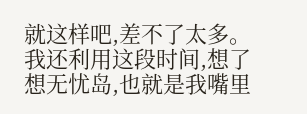就这样吧,差不了太多。
我还利用这段时间,想了想无忧岛,也就是我嘴里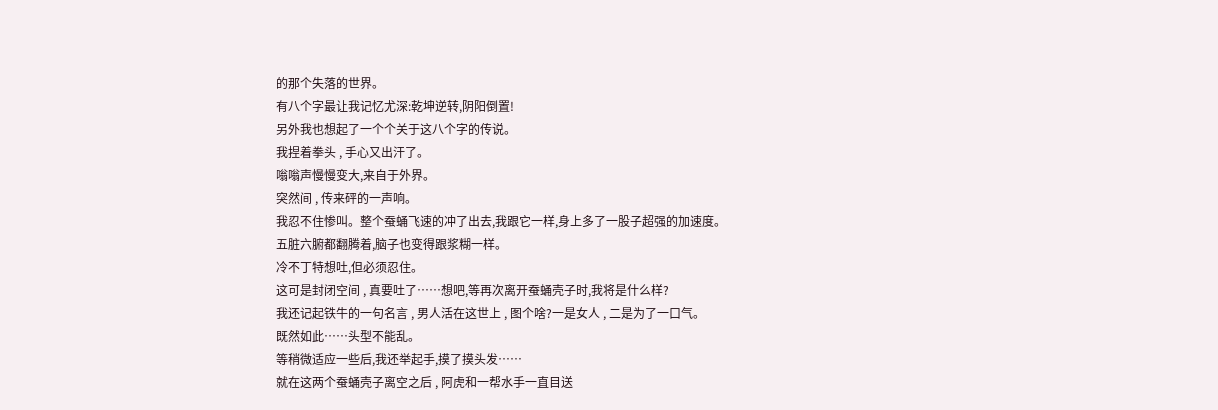的那个失落的世界。
有八个字最让我记忆尤深:乾坤逆转,阴阳倒置!
另外我也想起了一个个关于这八个字的传说。
我捏着拳头 , 手心又出汗了。
嗡嗡声慢慢变大,来自于外界。
突然间 , 传来砰的一声响。
我忍不住惨叫。整个蚕蛹飞速的冲了出去,我跟它一样,身上多了一股子超强的加速度。
五脏六腑都翻腾着,脑子也变得跟浆糊一样。
冷不丁特想吐,但必须忍住。
这可是封闭空间 , 真要吐了……想吧,等再次离开蚕蛹壳子时,我将是什么样?
我还记起铁牛的一句名言 , 男人活在这世上 , 图个啥?一是女人 , 二是为了一口气。
既然如此……头型不能乱。
等稍微适应一些后,我还举起手,摸了摸头发……
就在这两个蚕蛹壳子离空之后 , 阿虎和一帮水手一直目送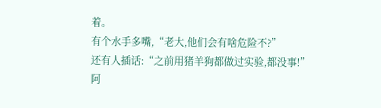着。
有个水手多嘴,“老大,他们会有啥危险不?”
还有人插话:“之前用猪羊狗都做过实验,都没事!”
阿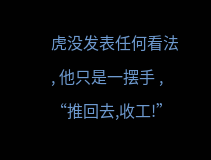虎没发表任何看法 , 他只是一摆手 , “推回去,收工!”